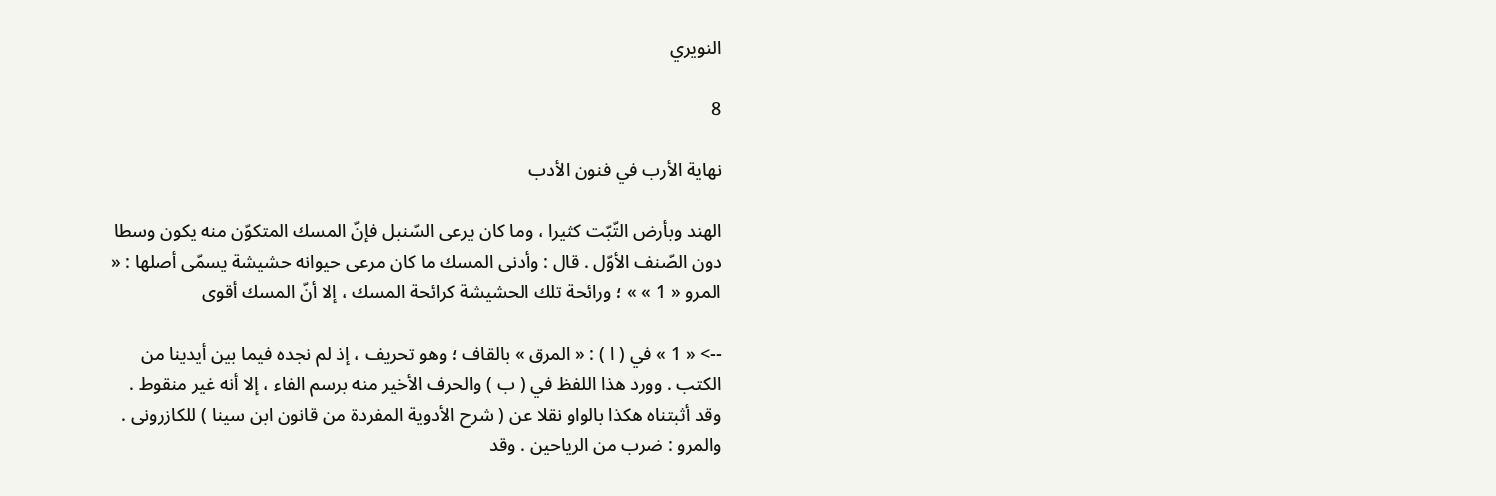النويري

8

نهاية الأرب في فنون الأدب

الهند وبأرض التّبّت كثيرا ، وما كان يرعى السّنبل فإنّ المسك المتكوّن منه يكون وسطا دون الصّنف الأوّل . قال : وأدنى المسك ما كان مرعى حيوانه حشيشة يسمّى أصلها : « المرو « 1 » » ؛ ورائحة تلك الحشيشة كرائحة المسك ، إلا أنّ المسك أقوى

--> « 1 » في ( ا ) : « المرق » بالقاف ؛ وهو تحريف ، إذ لم نجده فيما بين أيدينا من الكتب . وورد هذا اللفظ في ( ب ) والحرف الأخير منه برسم الفاء ، إلا أنه غير منقوط . وقد أثبتناه هكذا بالواو نقلا عن ( شرح الأدوية المفردة من قانون ابن سينا ) للكازرونى . والمرو : ضرب من الرياحين . وقد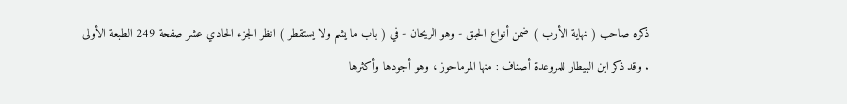ذكره صاحب ( نهاية الأرب ) ضمن أنواع الحبق - وهو الريحان - في ( باب ما يشم ولا يستقطر ) انظر الجزء الحادي عشر صفحة 249 الطبعة الأولى . وقد ذكر ابن البيطار للمروعدة أصناف : منها المرماحوز ، وهو أجودها وأكثرها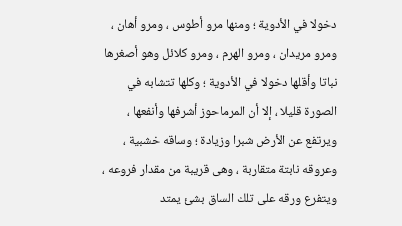دخولا في الأدوية ؛ ومنها مرو أطوس ، ومرو أهان ، ومرو مريدان ، ومرو الهرم ، ومرو كلائل وهو أصغرها نباتا وأقلها دخولا في الأدوية ؛ وكلها تتشابه في الصورة قليلا ، إلا أن المرماحوز أشرفها وأنفعها ، ويرتفع عن الأرض شبرا وزيادة ؛ وساقه خشبية ، وعروقه نابتة متقاربة ، وهى قريبة من مقدار فروعه ، ويتفرع ورقه على تلك الساق بشئ يمتد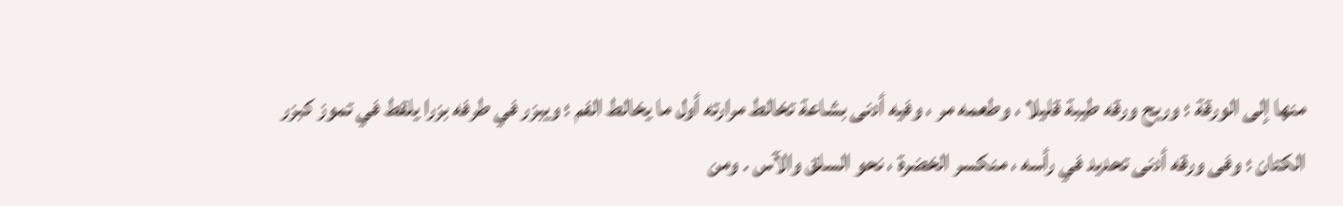منها إلى الورقة ؛ وريح ورقه طيبة قليلا ، وطعمه مر ، وفيه أدنى بشاعة تخالط مرارته أول ما يخالط الفم ؛ ويبزر في طرفه بزرا يلقط في تموز كبزر الكتان ؛ وفى ورقه أدنى تحديد في رأسه ، منكسر الخضرة ، نحو السلق والآس . ومن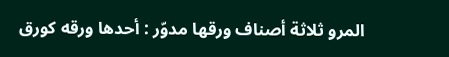المرو ثلاثة أصناف ورقها مدوّر : أحدها ورقه كورق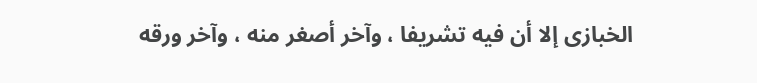الخبازى إلا أن فيه تشريفا ، وآخر أصغر منه ، وآخر ورقه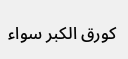كورق الكبر سواء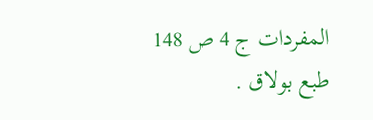المفردات ج 4 ص 148 طبع بولاق .